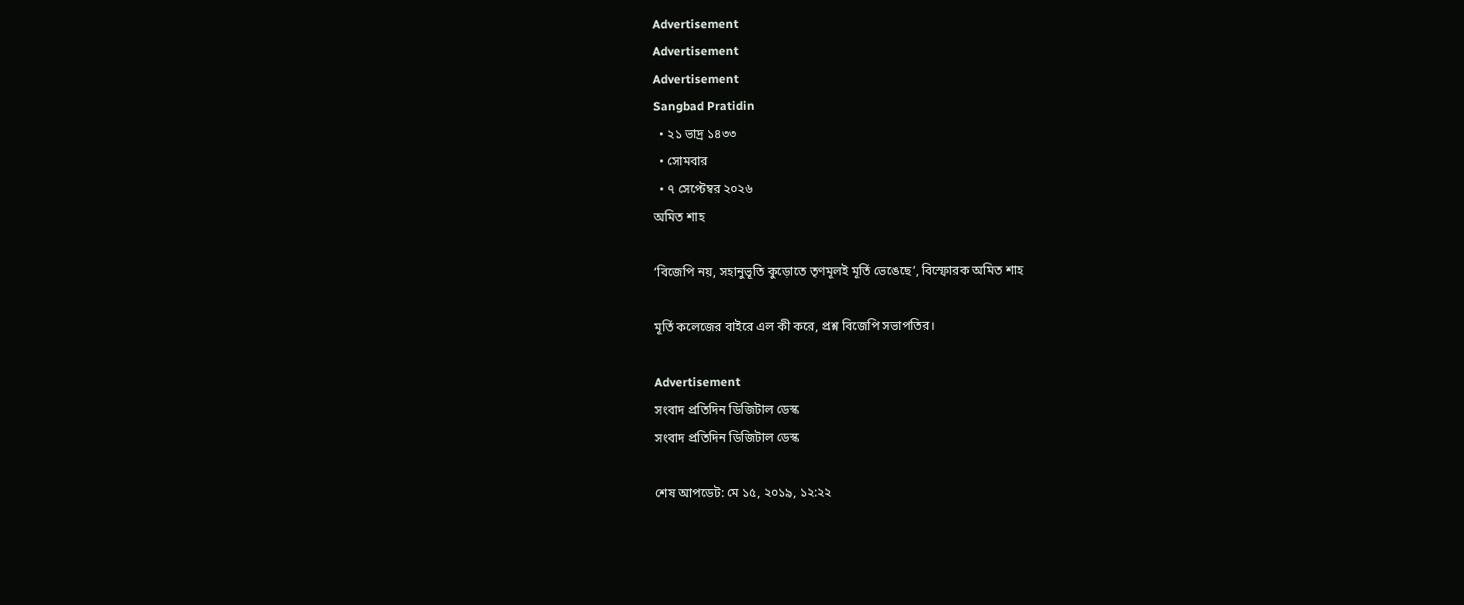Advertisement
Advertisement
Advertisement
Sangbad Pratidin
  • ২১ ভাদ্র ১৪৩৩
  • সোমবার
  • ৭ সেপ্টেম্বর ২০২৬
অমিত শাহ

‘বিজেপি নয়, সহানুভূতি কুড়োতে তৃণমূলই মূর্তি ভেঙেছে’, বিস্ফোরক অমিত শাহ

মূর্তি কলেজের বাইরে এল কী করে, প্রশ্ন বিজেপি সভাপতির।

Advertisement
সংবাদ প্রতিদিন ডিজিটাল ডেস্ক
সংবাদ প্রতিদিন ডিজিটাল ডেস্ক

শেষ আপডেট: মে ১৫, ২০১৯, ১২:২২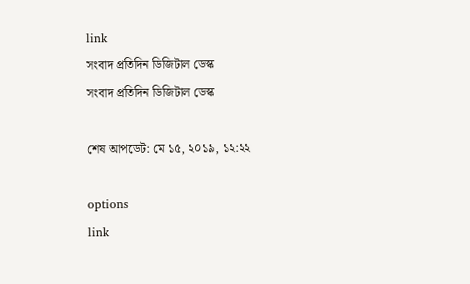link
সংবাদ প্রতিদিন ডিজিটাল ডেস্ক
সংবাদ প্রতিদিন ডিজিটাল ডেস্ক

শেষ আপডেট: মে ১৫, ২০১৯, ১২:২২

options
link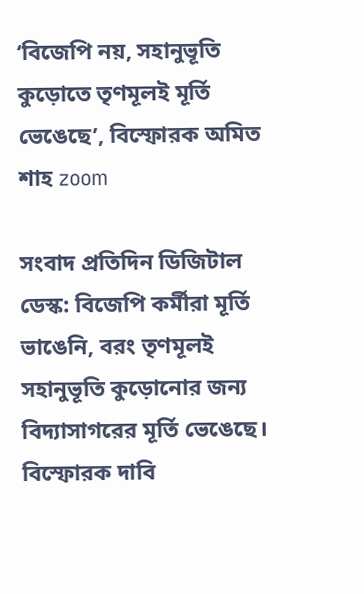‘বিজেপি নয়, সহানুভূতি কুড়োতে তৃণমূলই মূর্তি ভেঙেছে’, বিস্ফোরক অমিত শাহ zoom

সংবাদ প্রতিদিন ডিজিটাল ডেস্ক: বিজেপি কর্মীরা মূর্তি ভাঙেনি, বরং তৃণমূলই সহানুভূতি কুড়োনোর জন্য বিদ্যাসাগরের মূর্তি ভেঙেছে। বিস্ফোরক দাবি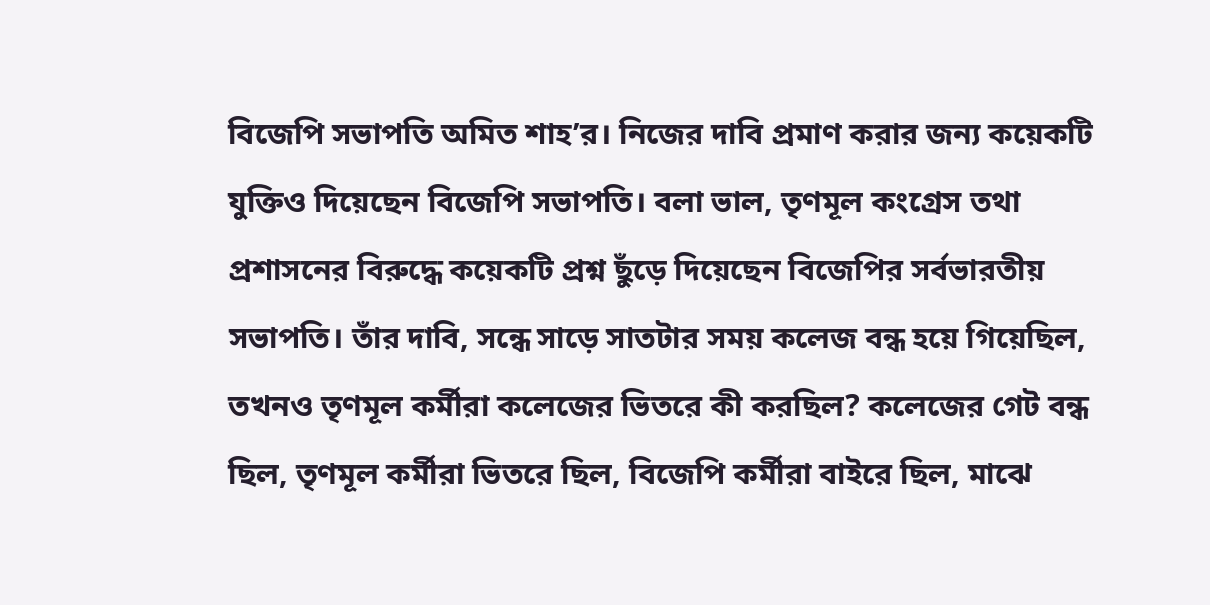বিজেপি সভাপতি অমিত শাহ’র। নিজের দাবি প্রমাণ করার জন্য কয়েকটি যুক্তিও দিয়েছেন বিজেপি সভাপতি। বলা ভাল, তৃণমূল কংগ্রেস তথা প্রশাসনের বিরুদ্ধে কয়েকটি প্রশ্ন ছুঁড়ে দিয়েছেন বিজেপির সর্বভারতীয় সভাপতি। তাঁর দাবি, সন্ধে সাড়ে সাতটার সময় কলেজ বন্ধ হয়ে গিয়েছিল, তখনও তৃণমূল কর্মীরা কলেজের ভিতরে কী করছিল? কলেজের গেট বন্ধ ছিল, তৃণমূল কর্মীরা ভিতরে ছিল, বিজেপি কর্মীরা বাইরে ছিল, মাঝে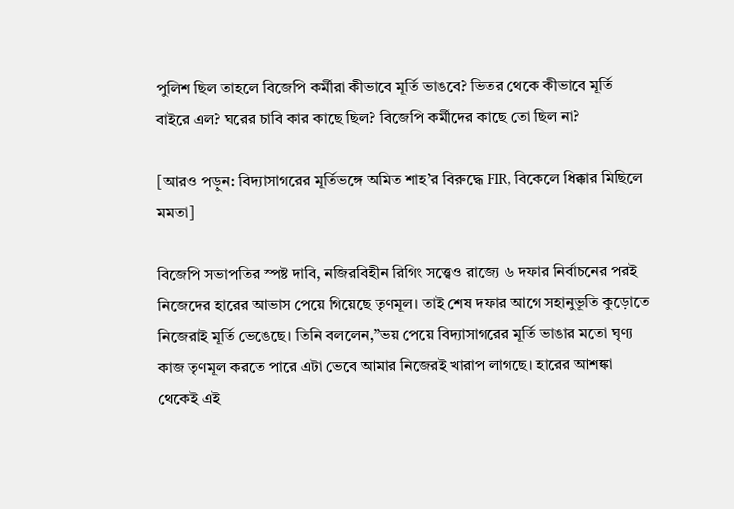পুলিশ ছিল তাহলে বিজেপি কর্মীরা কীভাবে মূর্তি ভাঙবে? ভিতর থেকে কীভাবে মূর্তি বাইরে এল? ঘরের চাবি কার কাছে ছিল? বিজেপি কর্মীদের কাছে তো ছিল না?

[আরও পড়ুন: বিদ্যাসাগরের মূর্তিভঙ্গে অমিত শাহ’র বিরুদ্ধে FIR, বিকেলে ধিক্কার মিছিলে মমতা]

বিজেপি সভাপতির স্পষ্ট দাবি, নজিরবিহীন রিগিং সত্ত্বেও রাজ্যে ৬ দফার নির্বাচনের পরই নিজেদের হারের আভাস পেয়ে গিয়েছে তৃণমূল। তাই শেষ দফার আগে সহানুভূতি কুড়োতে নিজেরাই মূর্তি ভেঙেছে। তিনি বললেন,”ভয় পেয়ে বিদ্যাসাগরের মূর্তি ভাঙার মতো ঘৃণ্য কাজ তৃণমূল করতে পারে এটা ভেবে আমার নিজেরই খারাপ লাগছে। হারের আশঙ্কা থেকেই এই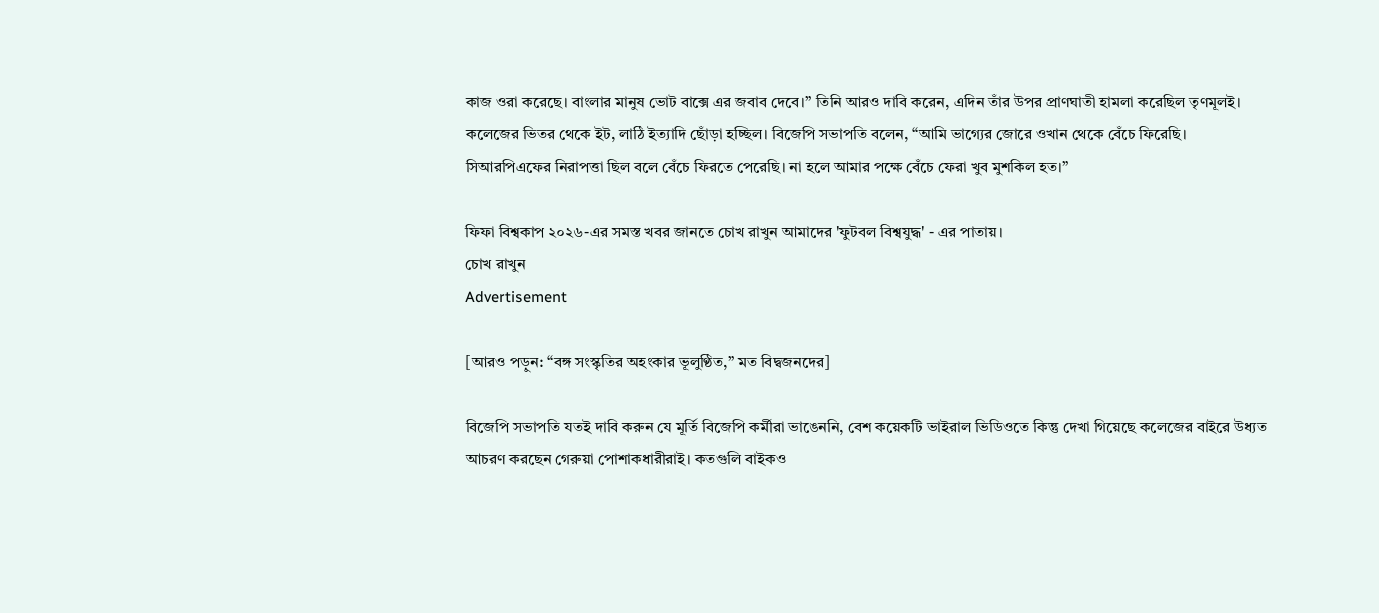কাজ ওরা করেছে। বাংলার মানুষ ভোট বাক্সে এর জবাব দেবে।” তিনি আরও দাবি করেন, এদিন তাঁর উপর প্রাণঘাতী হামলা করেছিল তৃণমূলই। কলেজের ভিতর থেকে ইট, লাঠি ইত্যাদি ছোঁড়া হচ্ছিল। বিজেপি সভাপতি বলেন, “আমি ভাগ্যের জোরে ওখান থেকে বেঁচে ফিরেছি। সিআরপিএফের নিরাপত্তা ছিল বলে বেঁচে ফিরতে পেরেছি। না হলে আমার পক্ষে বেঁচে ফেরা খুব মুশকিল হত।”

ফিফা বিশ্বকাপ ২০২৬-এর সমস্ত খবর জানতে চোখ রাখুন আমাদের 'ফুটবল বিশ্বযুদ্ধ' - এর পাতায়।
চোখ রাখুন
Advertisement

[আরও পড়ুন: “বঙ্গ সংস্কৃতির অহংকার ভূলুণ্ঠিত,” মত বিদ্বজনদের]

বিজেপি সভাপতি যতই দাবি করুন যে মূর্তি বিজেপি কর্মীরা ভাঙেননি, বেশ কয়েকটি ভাইরাল ভিডিওতে কিন্তু দেখা গিয়েছে কলেজের বাইরে উধ্যত আচরণ করছেন গেরুয়া পোশাকধারীরাই। কতগুলি বাইকও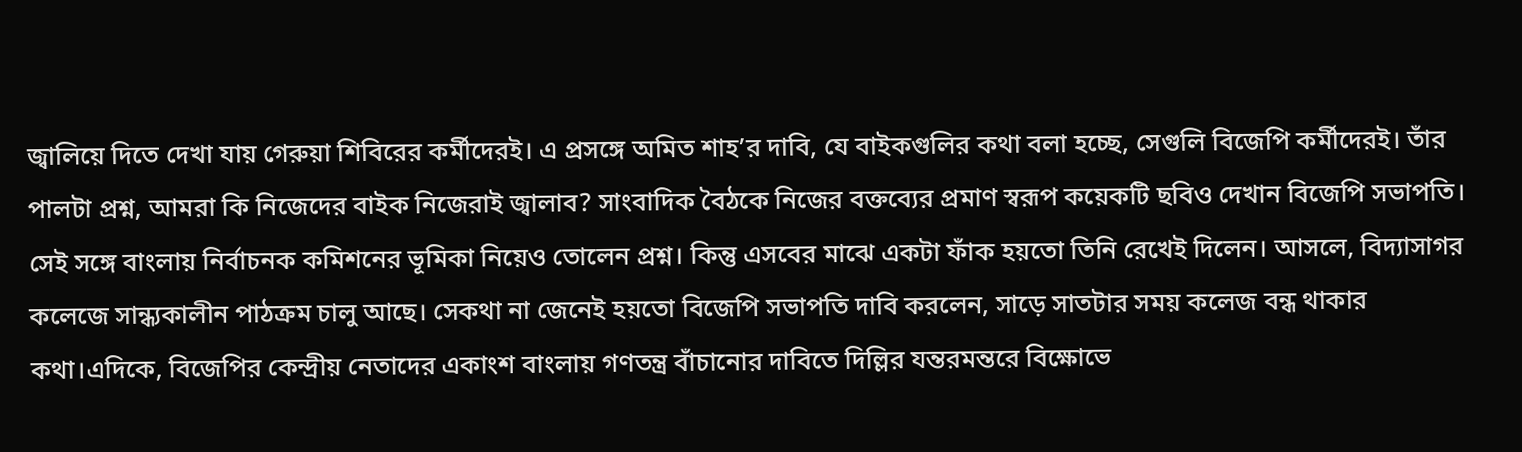জ্বালিয়ে দিতে দেখা যায় গেরুয়া শিবিরের কর্মীদেরই। এ প্রসঙ্গে অমিত শাহ’র দাবি, যে বাইকগুলির কথা বলা হচ্ছে, সেগুলি বিজেপি কর্মীদেরই। তাঁর পালটা প্রশ্ন, আমরা কি নিজেদের বাইক নিজেরাই জ্বালাব? সাংবাদিক বৈঠকে নিজের বক্তব্যের প্রমাণ স্বরূপ কয়েকটি ছবিও দেখান বিজেপি সভাপতি। সেই সঙ্গে বাংলায় নির্বাচনক কমিশনের ভূমিকা নিয়েও তোলেন প্রশ্ন। কিন্তু এসবের মাঝে একটা ফাঁক হয়তো তিনি রেখেই দিলেন। আসলে, বিদ্যাসাগর কলেজে সান্ধ্যকালীন পাঠক্রম চালু আছে। সেকথা না জেনেই হয়তো বিজেপি সভাপতি দাবি করলেন, সাড়ে সাতটার সময় কলেজ বন্ধ থাকার কথা।এদিকে, বিজেপির কেন্দ্রীয় নেতাদের একাংশ বাংলায় গণতন্ত্র বাঁচানোর দাবিতে দিল্লির যন্তরমন্তরে বিক্ষোভে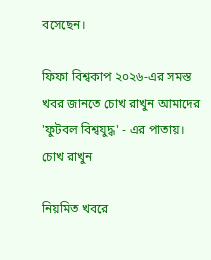বসেছেন।

ফিফা বিশ্বকাপ ২০২৬-এর সমস্ত খবর জানতে চোখ রাখুন আমাদের 'ফুটবল বিশ্বযুদ্ধ' - এর পাতায়।
চোখ রাখুন

নিয়মিত খবরে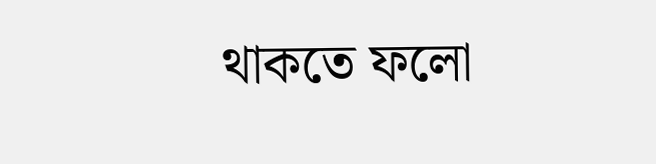থাকতে ফলো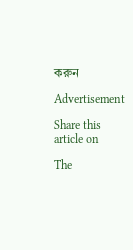করুন

Advertisement

Share this article on

The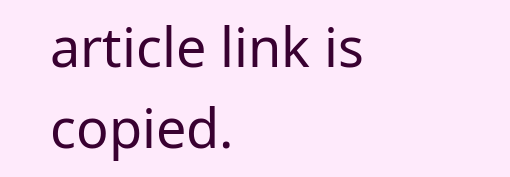article link is copied.